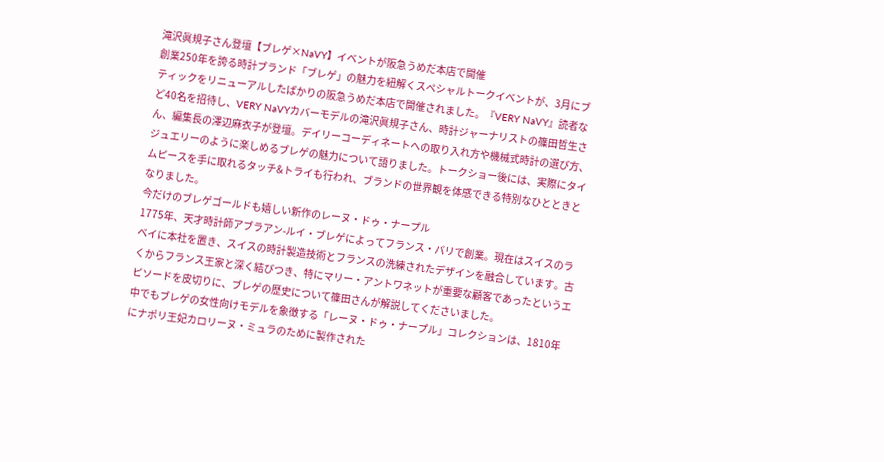滝沢眞規子さん登壇【ブレゲ×NaVY】イベントが阪急うめだ本店で開催
創業250年を誇る時計ブランド「ブレゲ」の魅力を紐解くスペシャルトークイベントが、3月にブティックをリニューアルしたばかりの阪急うめだ本店で開催されました。『VERY NaVY』読者など40名を招待し、VERY NaVYカバーモデルの滝沢眞規子さん、時計ジャーナリストの篠田哲生さん、編集長の澤辺麻衣子が登壇。デイリーコーディネートへの取り入れ方や機械式時計の選び方、ジュエリーのように楽しめるブレゲの魅力について語りました。トークショー後には、実際にタイムピースを手に取れるタッチ&トライも行われ、ブランドの世界観を体感できる特別なひとときとなりました。
今だけのブレゲゴールドも嬉しい新作のレーヌ・ドゥ・ナープル
1775年、天才時計師アブラアン-ルイ・ブレゲによってフランス・パリで創業。現在はスイスのラベイに本社を置き、スイスの時計製造技術とフランスの洗練されたデザインを融合しています。古くからフランス王家と深く結びつき、特にマリー・アントワネットが重要な顧客であったというエピソードを皮切りに、ブレゲの歴史について篠田さんが解説してくださいました。
中でもブレゲの女性向けモデルを象徴する「レーヌ・ドゥ・ナープル」コレクションは、1810年にナポリ王妃カロリーヌ・ミュラのために製作された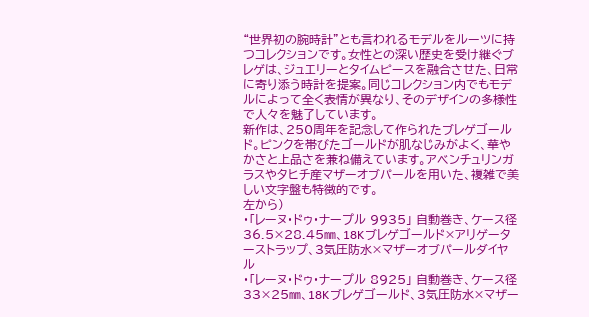“世界初の腕時計”とも言われるモデルをルーツに持つコレクションです。女性との深い歴史を受け継ぐブレゲは、ジュエリーとタイムピースを融合させた、日常に寄り添う時計を提案。同じコレクション内でもモデルによって全く表情が異なり、そのデザインの多様性で人々を魅了しています。
新作は、250周年を記念して作られたブレゲゴールド。ピンクを帯びたゴールドが肌なじみがよく、華やかさと上品さを兼ね備えています。アベンチュリンガラスやタヒチ産マザーオブパールを用いた、複雑で美しい文字盤も特徴的です。
左から)
・「レーヌ・ドゥ・ナープル 9935」 自動巻き、ケース径36.5×28.45㎜、18Kブレゲゴールド×アリゲーターストラップ、3気圧防水×マザーオブパールダイヤル
・「レーヌ・ドゥ・ナープル 8925」 自動巻き、ケース径33×25㎜、18Kブレゲゴールド、3気圧防水×マザー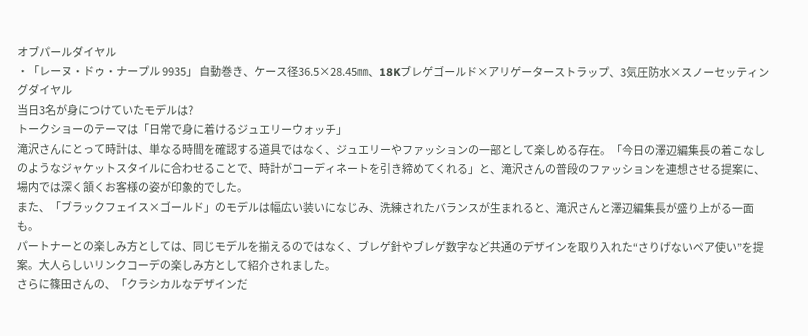オブパールダイヤル
・「レーヌ・ドゥ・ナープル 9935」 自動巻き、ケース径36.5×28.45㎜、18Kブレゲゴールド×アリゲーターストラップ、3気圧防水×スノーセッティングダイヤル
当日3名が身につけていたモデルは?
トークショーのテーマは「日常で身に着けるジュエリーウォッチ」
滝沢さんにとって時計は、単なる時間を確認する道具ではなく、ジュエリーやファッションの一部として楽しめる存在。「今日の澤辺編集長の着こなしのようなジャケットスタイルに合わせることで、時計がコーディネートを引き締めてくれる」と、滝沢さんの普段のファッションを連想させる提案に、場内では深く頷くお客様の姿が印象的でした。
また、「ブラックフェイス×ゴールド」のモデルは幅広い装いになじみ、洗練されたバランスが生まれると、滝沢さんと澤辺編集長が盛り上がる一面も。
パートナーとの楽しみ方としては、同じモデルを揃えるのではなく、ブレゲ針やブレゲ数字など共通のデザインを取り入れた“さりげないペア使い”を提案。大人らしいリンクコーデの楽しみ方として紹介されました。
さらに篠田さんの、「クラシカルなデザインだ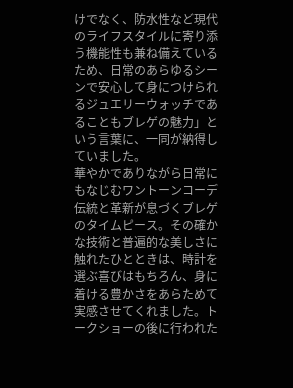けでなく、防水性など現代のライフスタイルに寄り添う機能性も兼ね備えているため、日常のあらゆるシーンで安心して身につけられるジュエリーウォッチであることもブレゲの魅力」という言葉に、一同が納得していました。
華やかでありながら日常にもなじむワントーンコーデ
伝統と革新が息づくブレゲのタイムピース。その確かな技術と普遍的な美しさに触れたひとときは、時計を選ぶ喜びはもちろん、身に着ける豊かさをあらためて実感させてくれました。トークショーの後に行われた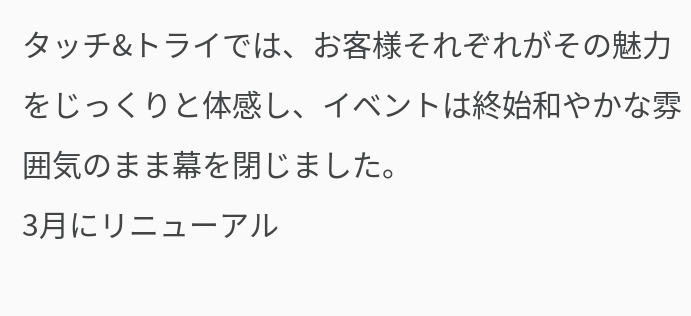タッチ&トライでは、お客様それぞれがその魅力をじっくりと体感し、イベントは終始和やかな雰囲気のまま幕を閉じました。
3月にリニューアル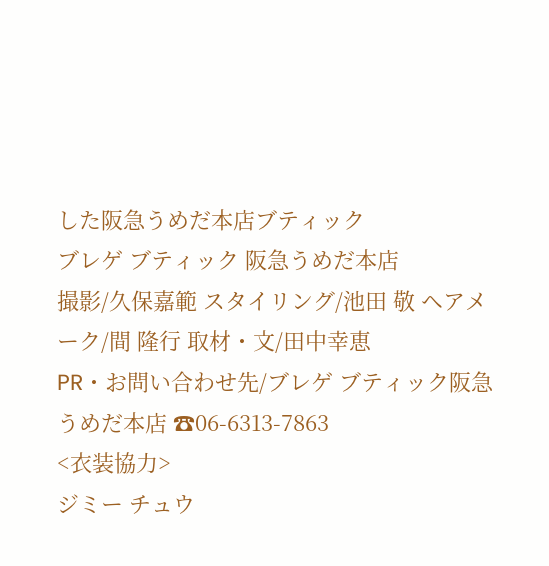した阪急うめだ本店ブティック
ブレゲ ブティック 阪急うめだ本店
撮影/久保嘉範 スタイリング/池田 敬 ヘアメーク/間 隆行 取材・文/田中幸恵
PR・お問い合わせ先/ブレゲ ブティック阪急うめだ本店 ☎06-6313-7863
<衣装協力>
ジミー チュウ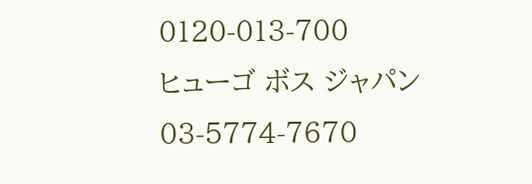0120-013-700
ヒューゴ ボス ジャパン03-5774-7670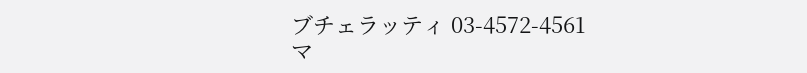ブチェラッティ 03-4572-4561
マ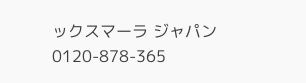ックスマーラ ジャパン 0120-878-365